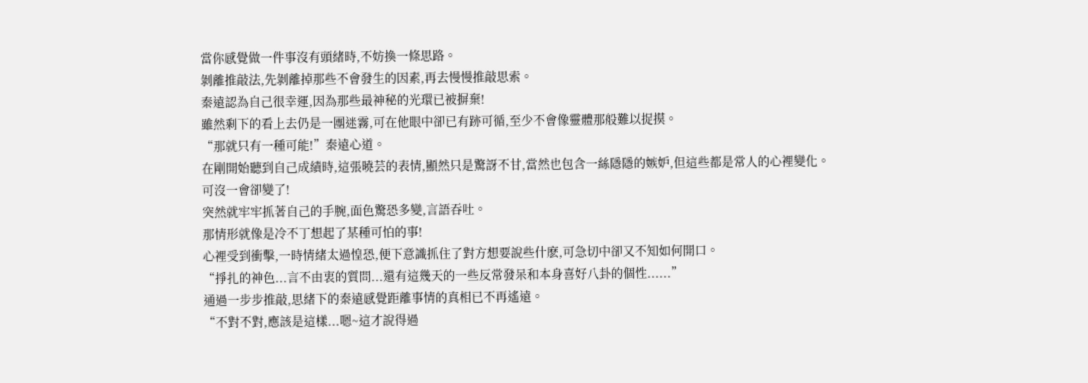當你感覺做一件事沒有頭緒時,不妨換一條思路。
剝離推敲法,先剝離掉那些不會發生的因素,再去慢慢推敲思索。
秦遠認為自己很幸運,因為那些最神秘的光環已被摒棄!
雖然剩下的看上去仍是一團迷霧,可在他眼中卻已有跡可循,至少不會像靈體那般難以捉摸。
“那就只有一種可能!”秦遠心道。
在剛開始聽到自己成績時,這張曉芸的表情,顯然只是驚訝不甘,當然也包含一絲隱隱的嫉妒,但這些都是常人的心裡變化。
可沒一會卻變了!
突然就牢牢抓著自己的手腕,面色驚恐多變,言語吞吐。
那情形就像是冷不丁想起了某種可怕的事!
心裡受到衝擊,一時情緒太過惶恐,便下意識抓住了對方想要說些什麽,可急切中卻又不知如何開口。
“掙扎的神色...言不由衷的質問...還有這幾天的一些反常發呆和本身喜好八卦的個性......”
通過一步步推敲,思緒下的秦遠感覺距離事情的真相已不再遙遠。
“不對不對,應該是這樣...嗯~這才說得過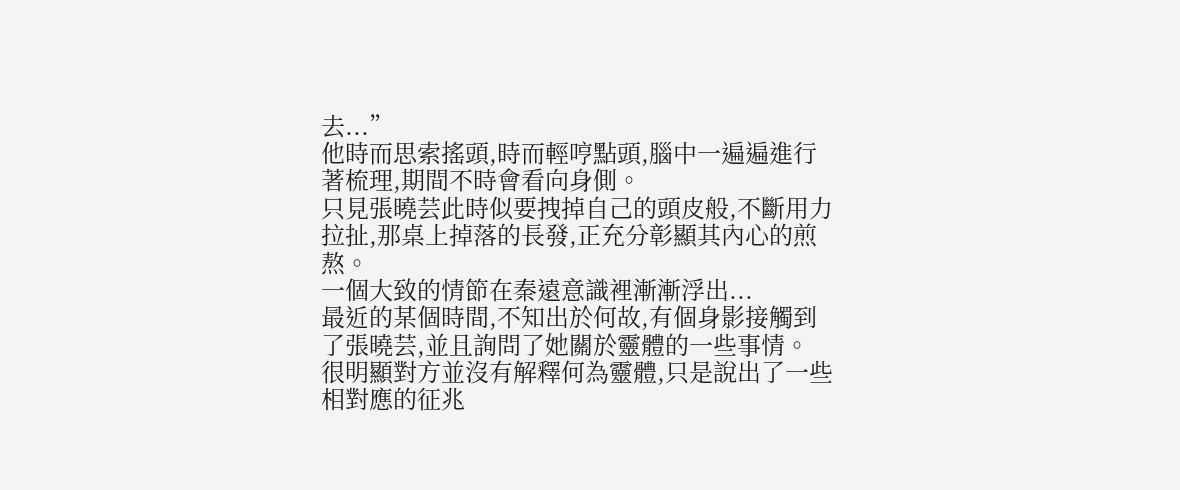去...”
他時而思索搖頭,時而輕哼點頭,腦中一遍遍進行著梳理,期間不時會看向身側。
只見張曉芸此時似要拽掉自己的頭皮般,不斷用力拉扯,那桌上掉落的長發,正充分彰顯其內心的煎熬。
一個大致的情節在秦遠意識裡漸漸浮出...
最近的某個時間,不知出於何故,有個身影接觸到了張曉芸,並且詢問了她關於靈體的一些事情。
很明顯對方並沒有解釋何為靈體,只是說出了一些相對應的征兆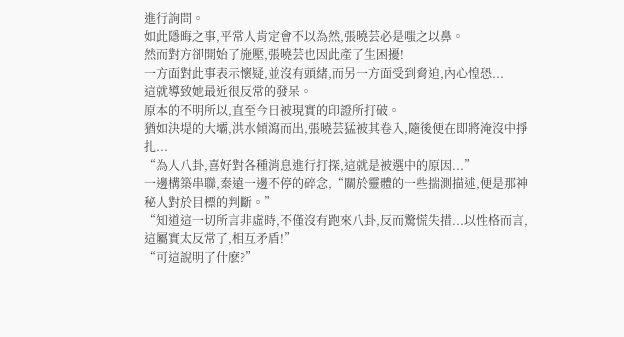進行詢問。
如此隱晦之事,平常人肯定會不以為然,張曉芸必是嗤之以鼻。
然而對方卻開始了施壓,張曉芸也因此產了生困擾!
一方面對此事表示懷疑,並沒有頭緒,而另一方面受到脅迫,內心惶恐...
這就導致她最近很反常的發呆。
原本的不明所以,直至今日被現實的印證所打破。
猶如決堤的大壩,洪水傾瀉而出,張曉芸猛被其卷入,隨後便在即將淹沒中掙扎...
“為人八卦,喜好對各種消息進行打探,這就是被選中的原因...”
一邊構築串聯,秦遠一邊不停的碎念,“關於靈體的一些揣測描述,便是那神秘人對於目標的判斷。”
“知道這一切所言非虛時,不僅沒有跑來八卦,反而驚慌失措...以性格而言,這屬實太反常了,相互矛盾!”
“可這說明了什麽?”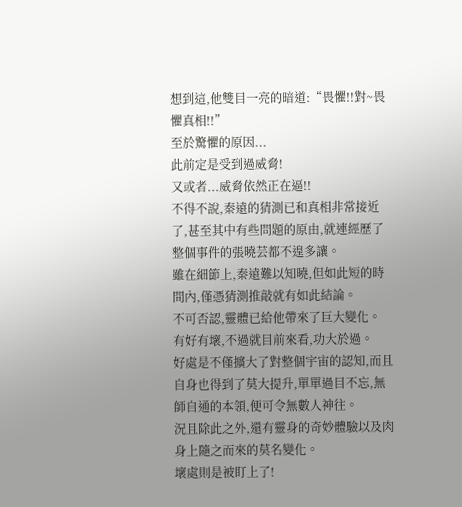想到這,他雙目一亮的暗道:“畏懼!!對~畏懼真相!!”
至於驚懼的原因...
此前定是受到過威脅!
又或者...威脅依然正在逼!!
不得不說,秦遠的猜測已和真相非常接近了,甚至其中有些問題的原由,就連經歷了整個事件的張曉芸都不遑多讓。
雖在細節上,秦遠難以知曉,但如此短的時間內,僅憑猜測推敲就有如此結論。
不可否認,靈體已給他帶來了巨大變化。
有好有壞,不過就目前來看,功大於過。
好處是不僅擴大了對整個宇宙的認知,而且自身也得到了莫大提升,單單過目不忘,無師自通的本領,便可令無數人神往。
況且除此之外,還有靈身的奇妙體驗以及肉身上隨之而來的莫名變化。
壞處則是被盯上了!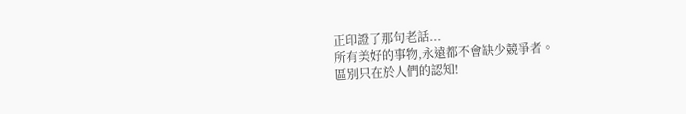正印證了那句老話...
所有美好的事物,永遠都不會缺少競爭者。
區別只在於人們的認知!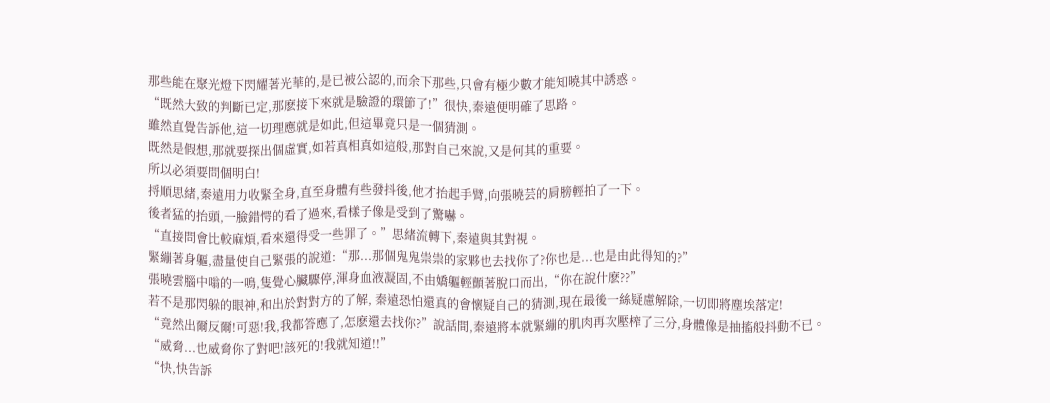那些能在聚光燈下閃耀著光華的,是已被公認的,而余下那些,只會有極少數才能知曉其中誘惑。
“既然大致的判斷已定,那麽接下來就是驗證的環節了!”很快,秦遠便明確了思路。
雖然直覺告訴他,這一切理應就是如此,但這畢竟只是一個猜測。
既然是假想,那就要探出個虛實,如若真相真如這般,那對自己來說,又是何其的重要。
所以必須要問個明白!
捋順思緒,秦遠用力收緊全身,直至身體有些發抖後,他才抬起手臂,向張曉芸的肩膀輕拍了一下。
後者猛的抬頭,一臉錯愕的看了過來,看樣子像是受到了驚嚇。
“直接問會比較麻煩,看來還得受一些罪了。”思緒流轉下,秦遠與其對視。
緊繃著身軀,盡量使自己緊張的說道:“那...那個鬼鬼祟祟的家夥也去找你了?你也是...也是由此得知的?”
張曉雲腦中嗡的一鳴,隻覺心臟驟停,渾身血液凝固,不由嬌軀輕顫著脫口而出,“你在說什麽??”
若不是那閃躲的眼神,和出於對對方的了解, 秦遠恐怕還真的會懷疑自己的猜測,現在最後一絲疑慮解除,一切即將塵埃落定!
“竟然出爾反爾!可惡!我,我都答應了,怎麽還去找你?”說話間,秦遠將本就緊繃的肌肉再次壓榨了三分,身體像是抽搐般抖動不已。
“威脅...也威脅你了對吧!該死的!我就知道!!”
“快,快告訴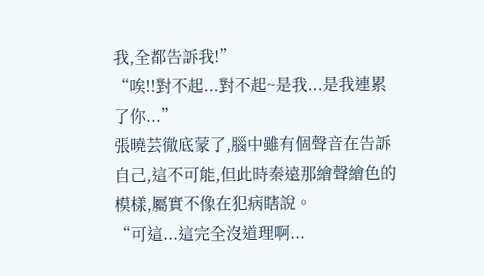我,全都告訴我!”
“唉!!對不起...對不起~是我...是我連累了你...”
張曉芸徹底蒙了,腦中雖有個聲音在告訴自己,這不可能,但此時秦遠那繪聲繪色的模樣,屬實不像在犯病瞎說。
“可這...這完全沒道理啊...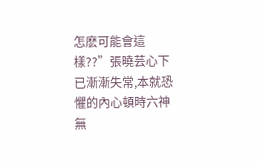怎麽可能會這樣??”張曉芸心下已漸漸失常,本就恐懼的內心頓時六神無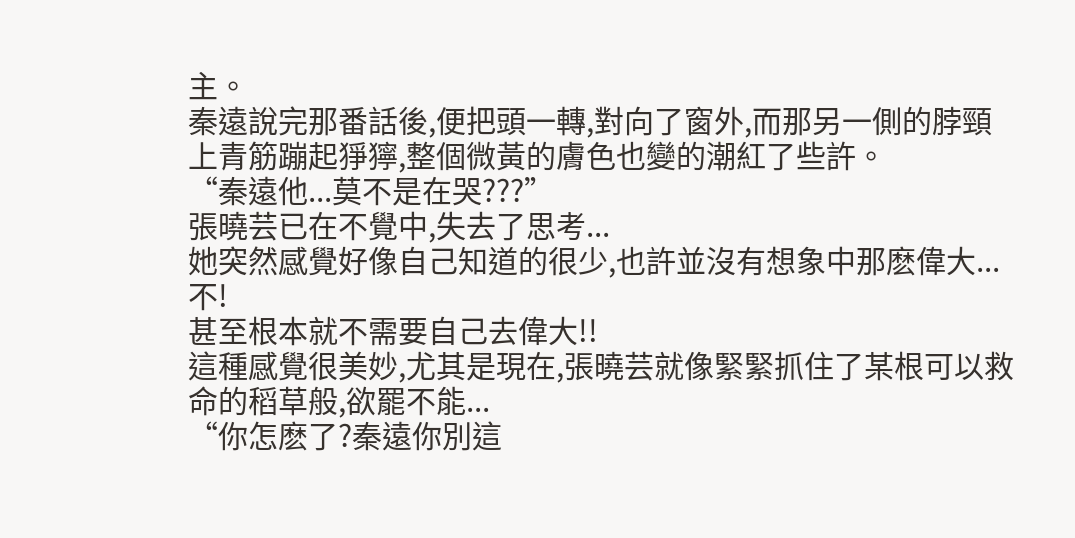主。
秦遠說完那番話後,便把頭一轉,對向了窗外,而那另一側的脖頸上青筋蹦起猙獰,整個微黃的膚色也變的潮紅了些許。
“秦遠他...莫不是在哭???”
張曉芸已在不覺中,失去了思考...
她突然感覺好像自己知道的很少,也許並沒有想象中那麽偉大...
不!
甚至根本就不需要自己去偉大!!
這種感覺很美妙,尤其是現在,張曉芸就像緊緊抓住了某根可以救命的稻草般,欲罷不能...
“你怎麽了?秦遠你別這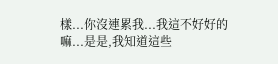樣...你沒連累我...我這不好好的嘛...是是,我知道這些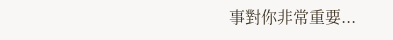事對你非常重要...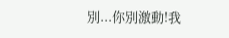別...你別激動!我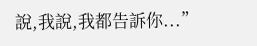說,我說,我都告訴你...”